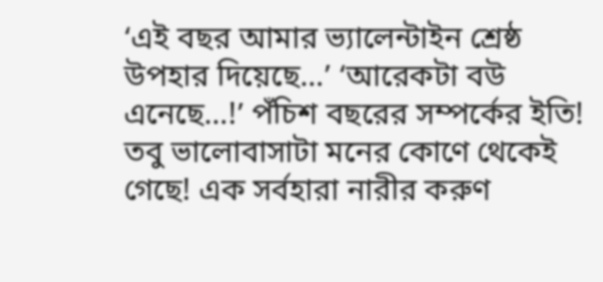‘এই বছর আমার ভ্যালেন্টাইন শ্রেষ্ঠ উপহার দিয়েছে…’ ‘আরেকটা বউ এনেছে…!’ পঁচিশ বছরের সম্পর্কের ইতি! তবু ভালোবাসাটা মনের কোণে থেকেই গেছে! এক সর্বহারা নারীর করুণ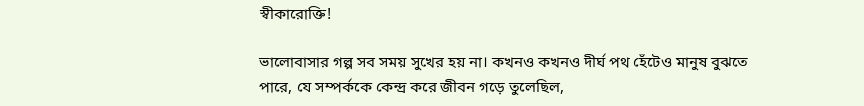স্বীকারোক্তি!

ভালোবাসার গল্প সব সময় সুখের হয় না। কখনও কখনও দীর্ঘ পথ হেঁটেও মানুষ বুঝতে পারে, যে সম্পর্ককে কেন্দ্র করে জীবন গড়ে তুলেছিল,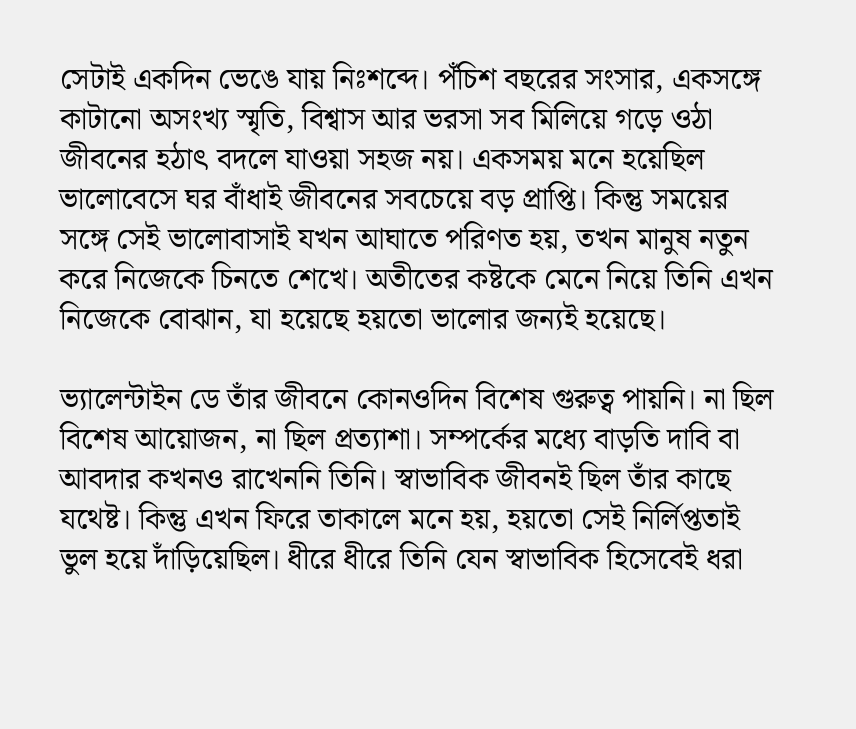সেটাই একদিন ভেঙে যায় নিঃশব্দে। পঁচিশ বছরের সংসার, একসঙ্গে কাটানো অসংখ্য স্মৃতি, বিশ্বাস আর ভরসা সব মিলিয়ে গড়ে ওঠা জীবনের হঠাৎ বদলে যাওয়া সহজ নয়। একসময় মনে হয়েছিল ভালোবেসে ঘর বাঁধাই জীবনের সবচেয়ে বড় প্রাপ্তি। কিন্তু সময়ের সঙ্গে সেই ভালোবাসাই যখন আঘাতে পরিণত হয়, তখন মানুষ নতুন করে নিজেকে চিনতে শেখে। অতীতের কষ্টকে মেনে নিয়ে তিনি এখন নিজেকে বোঝান, যা হয়েছে হয়তো ভালোর জন্যই হয়েছে।

ভ্যালেন্টাইন ডে তাঁর জীবনে কোনওদিন বিশেষ গুরুত্ব পায়নি। না ছিল বিশেষ আয়োজন, না ছিল প্রত্যাশা। সম্পর্কের মধ্যে বাড়তি দাবি বা আবদার কখনও রাখেননি তিনি। স্বাভাবিক জীবনই ছিল তাঁর কাছে যথেষ্ট। কিন্তু এখন ফিরে তাকালে মনে হয়, হয়তো সেই নির্লিপ্ততাই ভুল হয়ে দাঁড়িয়েছিল। ধীরে ধীরে তিনি যেন স্বাভাবিক হিসেবেই ধরা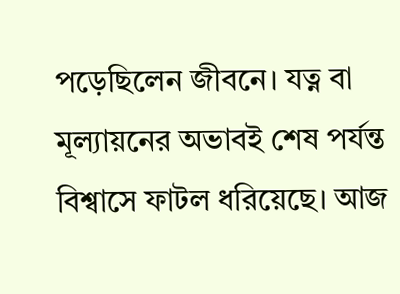পড়েছিলেন জীবনে। যত্ন বা মূল্যায়নের অভাবই শেষ পর্যন্ত বিশ্বাসে ফাটল ধরিয়েছে। আজ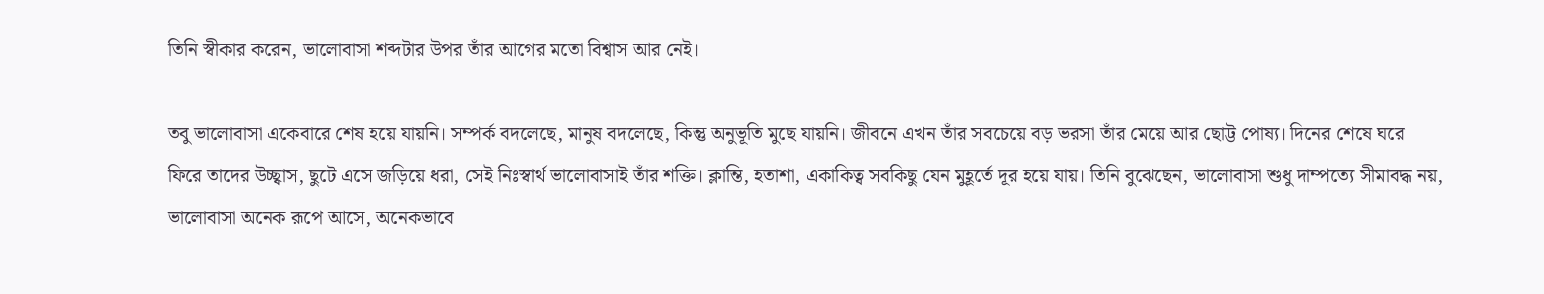তিনি স্বীকার করেন, ভালোবাসা শব্দটার উপর তাঁর আগের মতো বিশ্বাস আর নেই।

তবু ভালোবাসা একেবারে শেষ হয়ে যায়নি। সম্পর্ক বদলেছে, মানুষ বদলেছে, কিন্তু অনুভূতি মুছে যায়নি। জীবনে এখন তাঁর সবচেয়ে বড় ভরসা তাঁর মেয়ে আর ছোট্ট পোষ্য। দিনের শেষে ঘরে ফিরে তাদের উচ্ছ্বাস, ছুটে এসে জড়িয়ে ধরা, সেই নিঃস্বার্থ ভালোবাসাই তাঁর শক্তি। ক্লান্তি, হতাশা, একাকিত্ব সবকিছু যেন মুহূর্তে দূর হয়ে যায়। তিনি বুঝেছেন, ভালোবাসা শুধু দাম্পত্যে সীমাবদ্ধ নয়, ভালোবাসা অনেক রূপে আসে, অনেকভাবে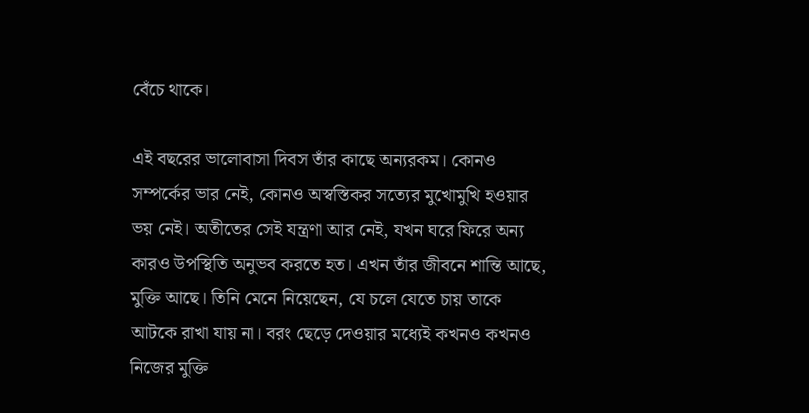বেঁচে থাকে।

এই বছরের ভালোবাসা দিবস তাঁর কাছে অন্যরকম। কোনও সম্পর্কের ভার নেই, কোনও অস্বস্তিকর সত্যের মুখোমুখি হওয়ার ভয় নেই। অতীতের সেই যন্ত্রণা আর নেই, যখন ঘরে ফিরে অন্য কারও উপস্থিতি অনুভব করতে হত। এখন তাঁর জীবনে শান্তি আছে, মুক্তি আছে। তিনি মেনে নিয়েছেন, যে চলে যেতে চায় তাকে আটকে রাখা যায় না। বরং ছেড়ে দেওয়ার মধ্যেই কখনও কখনও নিজের মুক্তি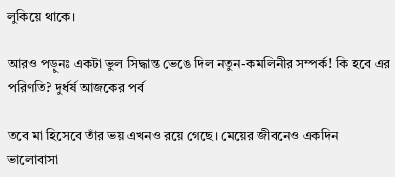লুকিয়ে থাকে।

আরও পড়ুনঃ একটা ভুল সিদ্ধান্ত ভেঙে দিল নতুন-কমলিনীর সম্পর্ক! কি হবে এর পরিণতি? দুর্ধর্ষ আজকের পর্ব

তবে মা হিসেবে তাঁর ভয় এখনও রয়ে গেছে। মেয়ের জীবনেও একদিন ভালোবাসা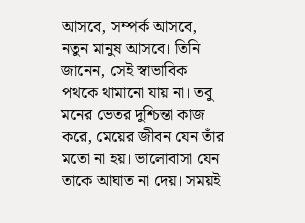আসবে, সম্পর্ক আসবে, নতুন মানুষ আসবে। তিনি জানেন, সেই স্বাভাবিক পথকে থামানো যায় না। তবু মনের ভেতর দুশ্চিন্তা কাজ করে, মেয়ের জীবন যেন তাঁর মতো না হয়। ভালোবাসা যেন তাকে আঘাত না দেয়। সময়ই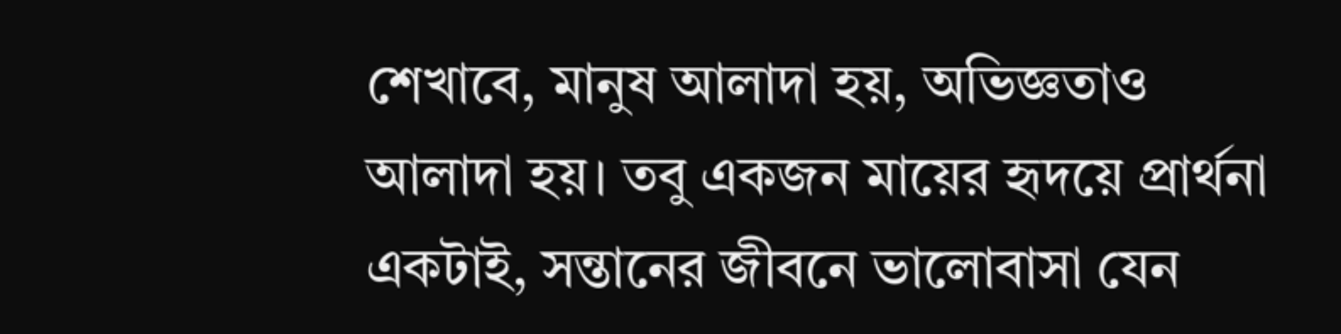শেখাবে, মানুষ আলাদা হয়, অভিজ্ঞতাও আলাদা হয়। তবু একজন মায়ের হৃদয়ে প্রার্থনা একটাই, সন্তানের জীবনে ভালোবাসা যেন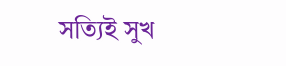সত্যিই সুখ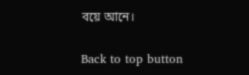বয়ে আনে।

Back to top button